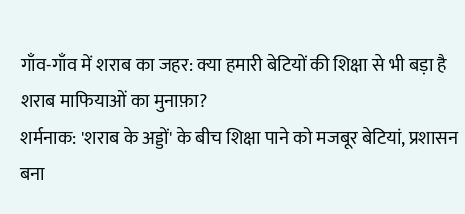गाँव-गाँव में शराब का जहर: क्या हमारी बेटियों की शिक्षा से भी बड़ा है शराब माफियाओं का मुनाफ़ा?
शर्मनाक: 'शराब के अड्डों' के बीच शिक्षा पाने को मजबूर बेटियां, प्रशासन बना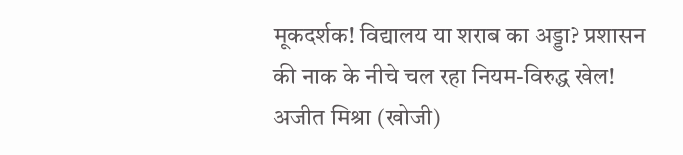मूकदर्शक! विद्यालय या शराब का अड्डा? प्रशासन की नाक के नीचे चल रहा नियम-विरुद्ध खेल!
अजीत मिश्रा (खोजी)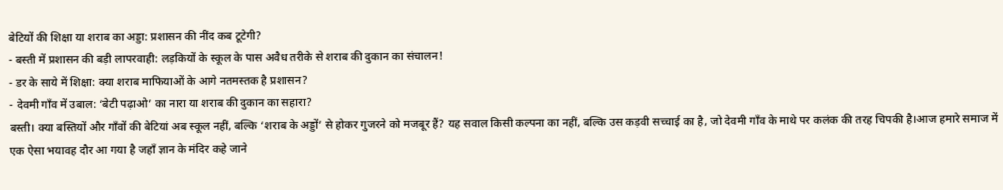बेटियों की शिक्षा या शराब का अड्डा: प्रशासन की नींद कब टूटेगी?
- बस्ती में प्रशासन की बड़ी लापरवाही: लड़कियों के स्कूल के पास अवैध तरीके से शराब की दुकान का संचालन!
- डर के साये में शिक्षा: क्या शराब माफियाओं के आगे नतमस्तक है प्रशासन?
- देवमी गाँव में उबाल: ‘बेटी पढ़ाओ’ का नारा या शराब की दुकान का सहारा?
बस्ती। क्या बस्तियों और गाँवों की बेटियां अब स्कूल नहीं, बल्कि ‘शराब के अड्डों’ से होकर गुजरने को मजबूर हैं? यह सवाल किसी कल्पना का नहीं, बल्कि उस कड़वी सच्चाई का है, जो देवमी गाँव के माथे पर कलंक की तरह चिपकी है।आज हमारे समाज में एक ऐसा भयावह दौर आ गया है जहाँ ज्ञान के मंदिर कहे जाने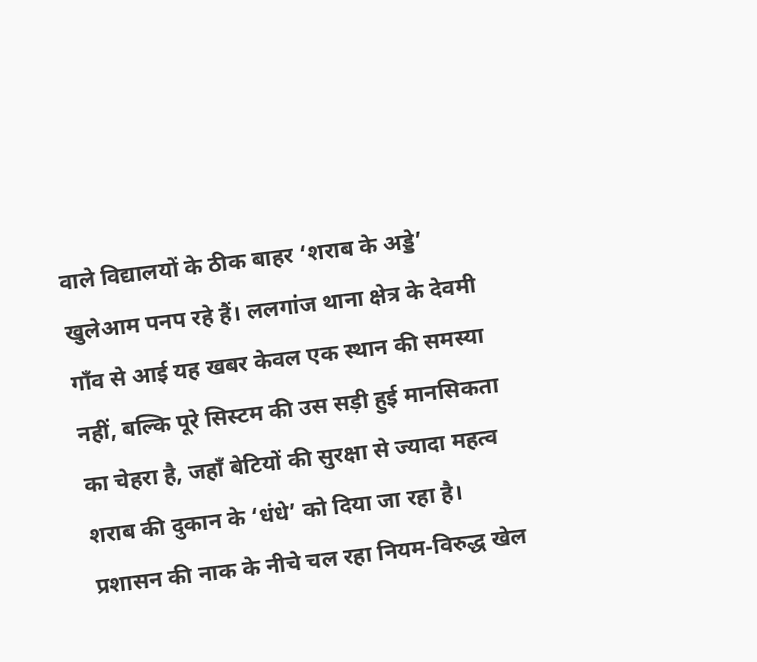वाले विद्यालयों के ठीक बाहर ‘शराब के अड्डे’ खुलेआम पनप रहे हैं। ललगांज थाना क्षेत्र के देवमी गाँव से आई यह खबर केवल एक स्थान की समस्या नहीं, बल्कि पूरे सिस्टम की उस सड़ी हुई मानसिकता का चेहरा है, जहाँ बेटियों की सुरक्षा से ज्यादा महत्व शराब की दुकान के ‘धंधे’ को दिया जा रहा है।
प्रशासन की नाक के नीचे चल रहा नियम-विरुद्ध खेल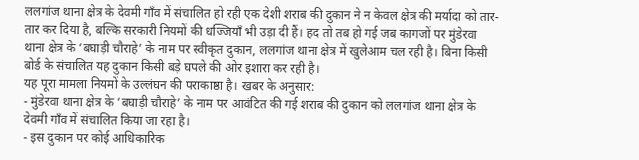ललगांज थाना क्षेत्र के देवमी गाँव में संचालित हो रही एक देशी शराब की दुकान ने न केवल क्षेत्र की मर्यादा को तार-तार कर दिया है, बल्कि सरकारी नियमों की धज्जियाँ भी उड़ा दी हैं। हद तो तब हो गई जब कागजों पर मुंडेरवा थाना क्षेत्र के ‘बघाड़ी चौराहे’ के नाम पर स्वीकृत दुकान, ललगांज थाना क्षेत्र में खुलेआम चल रही है। बिना किसी बोर्ड के संचालित यह दुकान किसी बड़े घपले की ओर इशारा कर रही है।
यह पूरा मामला नियमों के उल्लंघन की पराकाष्ठा है। खबर के अनुसार:
- मुंडेरवा थाना क्षेत्र के ‘बघाड़ी चौराहे’ के नाम पर आवंटित की गई शराब की दुकान को ललगांज थाना क्षेत्र के देवमी गाँव में संचालित किया जा रहा है।
- इस दुकान पर कोई आधिकारिक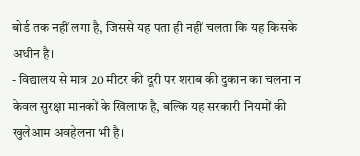बोर्ड तक नहीं लगा है, जिससे यह पता ही नहीं चलता कि यह किसके अधीन है।
- विद्यालय से मात्र 20 मीटर की दूरी पर शराब की दुकान का चलना न केवल सुरक्षा मानकों के खिलाफ है, बल्कि यह सरकारी नियमों की खुलेआम अवहेलना भी है।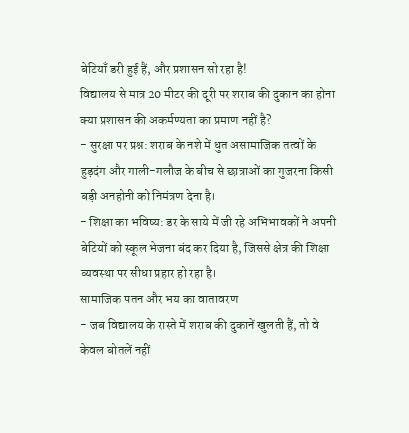बेटियाँ डरी हुई हैं, और प्रशासन सो रहा है!
विद्यालय से मात्र 20 मीटर की दूरी पर शराब की दुकान का होना क्या प्रशासन की अकर्मण्यता का प्रमाण नहीं है?
- सुरक्षा पर प्रश्न: शराब के नशे में धुत असामाजिक तत्वों के हुड़दंग और गाली-गलौज के बीच से छात्राओं का गुजरना किसी बड़ी अनहोनी को निमंत्रण देना है।
- शिक्षा का भविष्य: डर के साये में जी रहे अभिभावकों ने अपनी बेटियों को स्कूल भेजना बंद कर दिया है, जिससे क्षेत्र की शिक्षा व्यवस्था पर सीधा प्रहार हो रहा है।
सामाजिक पतन और भय का वातावरण
- जब विद्यालय के रास्ते में शराब की दुकानें खुलती हैं, तो वे केवल बोतलें नहीं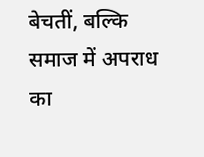बेचतीं, बल्कि समाज में अपराध का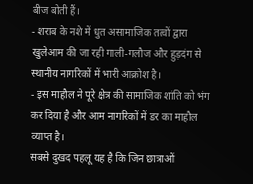बीज बोती हैं।
- शराब के नशे में धुत असामाजिक तत्वों द्वारा खुलेआम की जा रही गाली-गलौज और हुड़दंग से स्थानीय नागरिकों में भारी आक्रोश है।
- इस माहौल ने पूरे क्षेत्र की सामाजिक शांति को भंग कर दिया है और आम नागरिकों में डर का माहौल व्याप्त है।
सबसे दुखद पहलू यह है कि जिन छात्राओं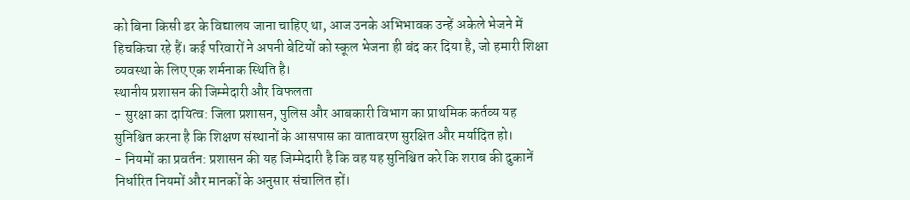को बिना किसी डर के विद्यालय जाना चाहिए था, आज उनके अभिभावक उन्हें अकेले भेजने में हिचकिचा रहे हैं। कई परिवारों ने अपनी बेटियों को स्कूल भेजना ही बंद कर दिया है, जो हमारी शिक्षा व्यवस्था के लिए एक शर्मनाक स्थिति है।
स्थानीय प्रशासन की जिम्मेदारी और विफलता
- सुरक्षा का दायित्व: जिला प्रशासन, पुलिस और आबकारी विभाग का प्राथमिक कर्तव्य यह सुनिश्चित करना है कि शिक्षण संस्थानों के आसपास का वातावरण सुरक्षित और मर्यादित हो।
- नियमों का प्रवर्तन: प्रशासन की यह जिम्मेदारी है कि वह यह सुनिश्चित करे कि शराब की दुकानें निर्धारित नियमों और मानकों के अनुसार संचालित हों।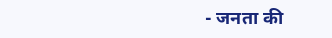- जनता की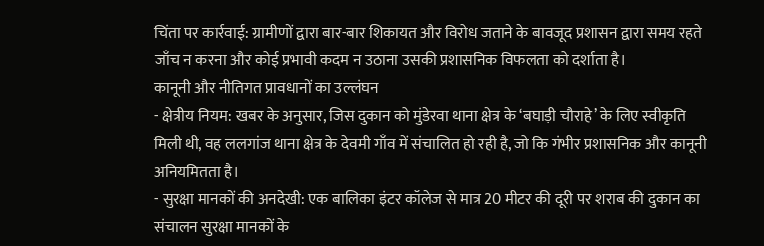चिंता पर कार्रवाई: ग्रामीणों द्वारा बार-बार शिकायत और विरोध जताने के बावजूद प्रशासन द्वारा समय रहते जाँच न करना और कोई प्रभावी कदम न उठाना उसकी प्रशासनिक विफलता को दर्शाता है।
कानूनी और नीतिगत प्रावधानों का उल्लंघन
- क्षेत्रीय नियम: खबर के अनुसार, जिस दुकान को मुंडेरवा थाना क्षेत्र के ‘बघाड़ी चौराहे’ के लिए स्वीकृति मिली थी, वह ललगांज थाना क्षेत्र के देवमी गाँव में संचालित हो रही है, जो कि गंभीर प्रशासनिक और कानूनी अनियमितता है।
- सुरक्षा मानकों की अनदेखी: एक बालिका इंटर कॉलेज से मात्र 20 मीटर की दूरी पर शराब की दुकान का संचालन सुरक्षा मानकों के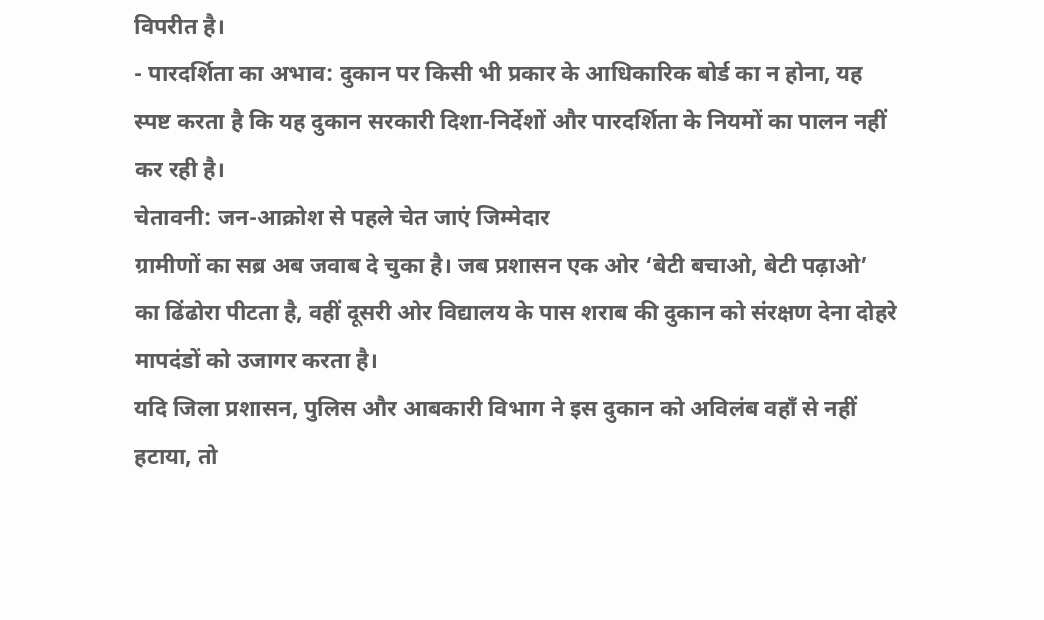विपरीत है।
- पारदर्शिता का अभाव: दुकान पर किसी भी प्रकार के आधिकारिक बोर्ड का न होना, यह स्पष्ट करता है कि यह दुकान सरकारी दिशा-निर्देशों और पारदर्शिता के नियमों का पालन नहीं कर रही है।
चेतावनी: जन-आक्रोश से पहले चेत जाएं जिम्मेदार
ग्रामीणों का सब्र अब जवाब दे चुका है। जब प्रशासन एक ओर ‘बेटी बचाओ, बेटी पढ़ाओ’ का ढिंढोरा पीटता है, वहीं दूसरी ओर विद्यालय के पास शराब की दुकान को संरक्षण देना दोहरे मापदंडों को उजागर करता है।
यदि जिला प्रशासन, पुलिस और आबकारी विभाग ने इस दुकान को अविलंब वहाँ से नहीं हटाया, तो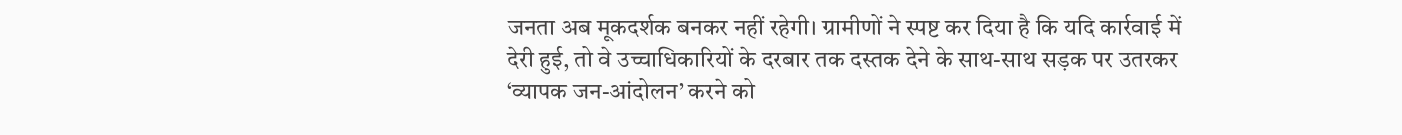जनता अब मूकदर्शक बनकर नहीं रहेगी। ग्रामीणों ने स्पष्ट कर दिया है कि यदि कार्रवाई में देरी हुई, तो वे उच्चाधिकारियों के दरबार तक दस्तक देने के साथ-साथ सड़क पर उतरकर ‘व्यापक जन-आंदोलन’ करने को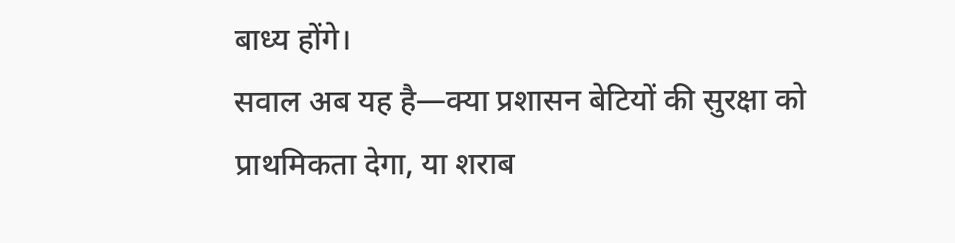बाध्य होंगे।
सवाल अब यह है—क्या प्रशासन बेटियों की सुरक्षा को प्राथमिकता देगा, या शराब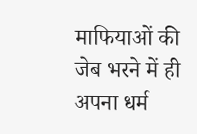माफियाओं की जेब भरने में ही अपना धर्म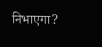निभाएगा?